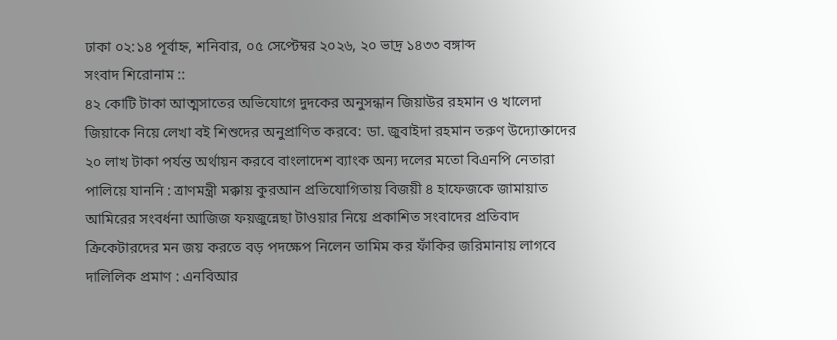ঢাকা ০২:১৪ পূর্বাহ্ন, শনিবার, ০৫ সেপ্টেম্বর ২০২৬, ২০ ভাদ্র ১৪৩৩ বঙ্গাব্দ
সংবাদ শিরোনাম ::
৪২ কোটি টাকা আত্মসাতের অভিযোগে দুদকের অনুসন্ধান জিয়াউর রহমান ও খালেদা জিয়াকে নিয়ে লেখা বই শিশুদের অনুপ্রাণিত করবে: ডা. জুবাইদা রহমান তরুণ উদ্যোক্তাদের ২০ লাখ টাকা পর্যন্ত অর্থায়ন করবে বাংলাদেশ ব্যাংক অন্য দলের মতো বিএনপি নেতারা পালিয়ে যাননি : ত্রাণমন্ত্রী মক্কায় কুরআন প্রতিযোগিতায় বিজয়ী ৪ হাফেজকে জামায়াত আমিরের সংবর্ধনা আজিজ ফয়জুন্নেছা টাওয়ার নিয়ে প্রকাশিত সংবাদের প্রতিবাদ ক্রিকেটারদের মন জয় করতে বড় পদক্ষেপ নিলেন তামিম কর ফাঁকির জরিমানায় লাগবে দালিলিক প্রমাণ : এনবিআর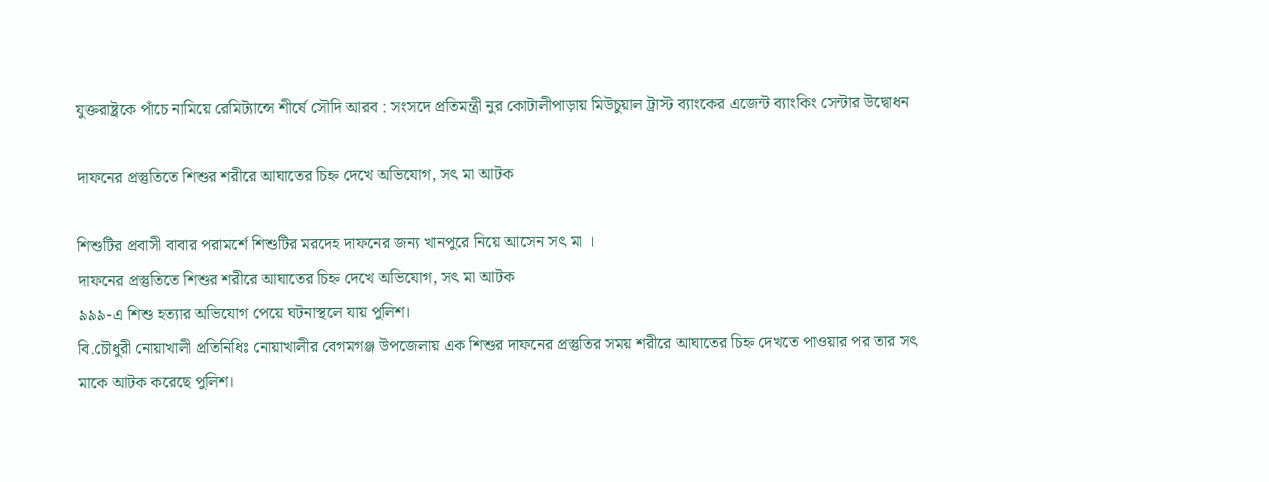যুক্তরাষ্ট্রকে পাঁচে নামিয়ে রেমিট্যান্সে শীর্ষে সৌদি আরব : সংসদে প্রতিমন্ত্রী নুর কোটালীপাড়ায় মিউচুয়াল ট্রাস্ট ব্যাংকের এজেন্ট ব্যাংকিং সেন্টার উদ্বোধন

দাফনের প্রস্তুতিতে শিশুর শরীরে আঘাতের চিহ্ন দেখে অভিযোগ, সৎ মা আটক

শিশুটির প্রবাসী বাবার পরামর্শে শিশুটির মরদেহ দাফনের জন্য খানপুরে নিয়ে আসেন সৎ মা ।
দাফনের প্রস্তুতিতে শিশুর শরীরে আঘাতের চিহ্ন দেখে অভিযোগ, সৎ মা আটক
৯৯৯-এ শিশু হত্যার অভিযোগ পেয়ে ঘটনাস্থলে যায় পুলিশ।
বি.চৌধুরী নোয়াখালী প্রতিনিধিঃ নোয়াখালীর বেগমগঞ্জ উপজেলায় এক শিশুর দাফনের প্রস্তুতির সময় শরীরে আঘাতের চিহ্ন দেখতে পাওয়ার পর তার সৎ মাকে আটক করেছে পুলিশ।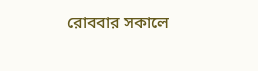রোববার সকালে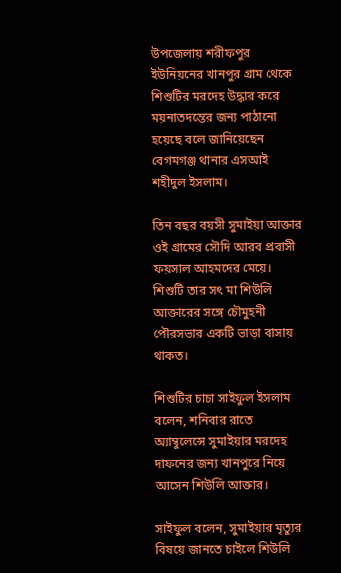উপজেলায় শরীফপুর ইউনিয়নের খানপুর গ্রাম থেকে শিশুটির মরদেহ উদ্ধার করে ময়নাতদন্তের জন্য পাঠানো হয়েছে বলে জানিয়েছেন বেগমগঞ্জ থানার এসআই শহীদুল ইসলাম।

তিন বছর বয়সী সুমাইয়া আক্তার ওই গ্রামের সৌদি আরব প্রবাসী ফয়সাল আহমদের মেয়ে। শিশুটি তার সৎ মা শিউলি আক্তারের সঙ্গে চৌমুহনী পৌরসভার একটি ভাড়া বাসায় থাকত।

শিশুটির চাচা সাইফুল ইসলাম বলেন, শনিবার রাতে অ্যাম্বুলেন্সে সুমাইয়ার মরদেহ দাফনের জন্য খানপুরে নিয়ে আসেন শিউলি আক্তার।

সাইফুল বলেন, সুমাইয়ার মৃত্যুর বিষয়ে জানতে চাইলে শিউলি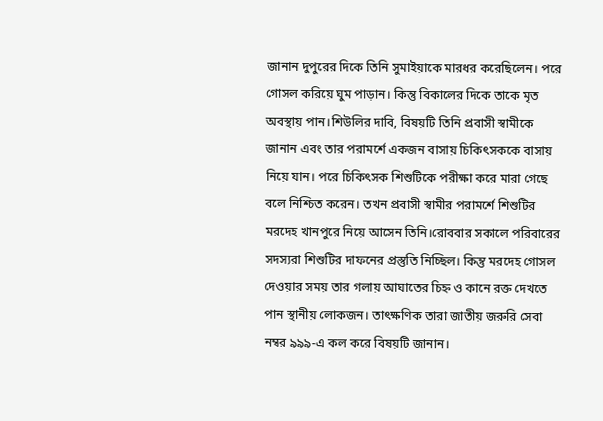জানান দুপুরের দিকে তিনি সুমাইয়াকে মারধর করেছিলেন। পরে গোসল করিয়ে ঘুম পাড়ান। কিন্তু বিকালের দিকে তাকে মৃত অবস্থায় পান।শিউলির দাবি, বিষয়টি তিনি প্রবাসী স্বামীকে জানান এবং তার পরামর্শে একজন বাসায় চিকিৎসককে বাসায় নিয়ে যান। পরে চিকিৎসক শিশুটিকে পরীক্ষা করে মারা গেছে বলে নিশ্চিত করেন। তখন প্রবাসী স্বামীর পরামর্শে শিশুটির মরদেহ খানপুরে নিয়ে আসেন তিনি।রোববার সকালে পরিবারের সদস্যরা শিশুটির দাফনের প্রস্তুতি নিচ্ছিল। কিন্তু মরদেহ গোসল দেওয়ার সময় তার গলায় আঘাতের চিহ্ন ও কানে রক্ত দেখতে পান স্থানীয় লোকজন। তাৎক্ষণিক তারা জাতীয় জরুরি সেবা নম্বর ৯৯৯-এ কল করে বিষয়টি জানান।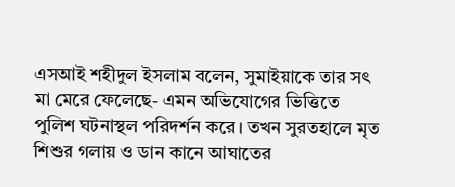এসআই শহীদুল ইসলাম বলেন, সুমাইয়াকে তার সৎ মা মেরে ফেলেছে- এমন অভিযোগের ভিত্তিতে পুলিশ ঘটনাস্থল পরিদর্শন করে। তখন সুরতহালে মৃত শিশুর গলায় ও ডান কানে আঘাতের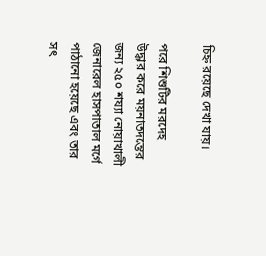চিহ্ন রয়েছে দেখা যায়।

পরে শিশুটির মরদেহ উদ্ধার করে ময়নাতদন্তের জন্য ২৫০ শয্যা নোয়াখালী জেনারেল হাসপাতাল মর্গে পাঠানো হয়েছে এবং তার সৎ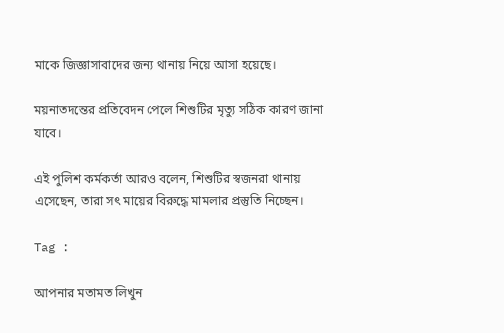মাকে জিজ্ঞাসাবাদের জন্য থানায় নিয়ে আসা হয়েছে।

ময়নাতদন্তের প্রতিবেদন পেলে শিশুটির মৃত্যু সঠিক কারণ জানা যাবে।

এই পুলিশ কর্মকর্তা আরও বলেন, শিশুটির স্বজনরা থানায় এসেছেন, তারা সৎ মায়ের বিরুদ্ধে মামলার প্রস্তুতি নিচ্ছেন।

Tag :

আপনার মতামত লিখুন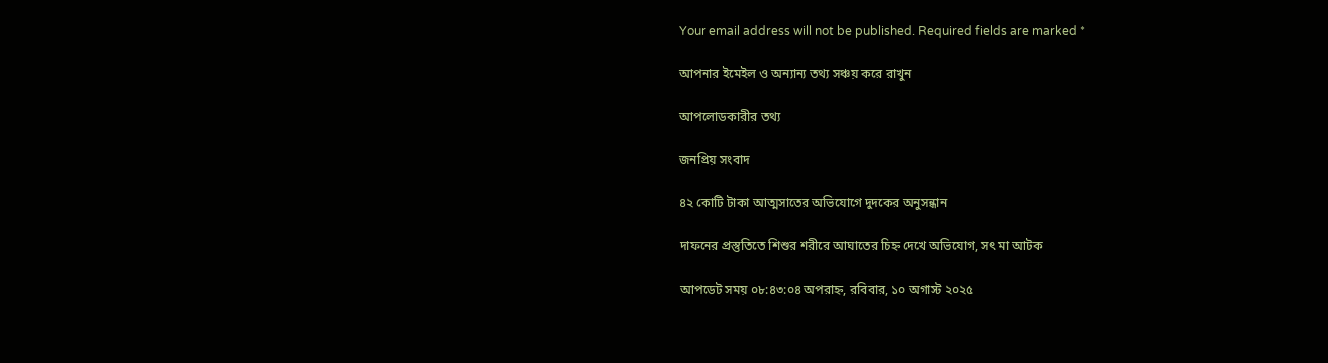Your email address will not be published. Required fields are marked *

আপনার ইমেইল ও অন্যান্য তথ্য সঞ্চয় করে রাখুন

আপলোডকারীর তথ্য

জনপ্রিয় সংবাদ

৪২ কোটি টাকা আত্মসাতের অভিযোগে দুদকের অনুসন্ধান

দাফনের প্রস্তুতিতে শিশুর শরীরে আঘাতের চিহ্ন দেখে অভিযোগ, সৎ মা আটক

আপডেট সময় ০৮:৪৩:০৪ অপরাহ্ন, রবিবার, ১০ অগাস্ট ২০২৫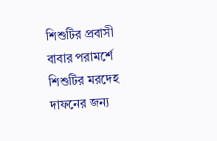শিশুটির প্রবাসী বাবার পরামর্শে শিশুটির মরদেহ দাফনের জন্য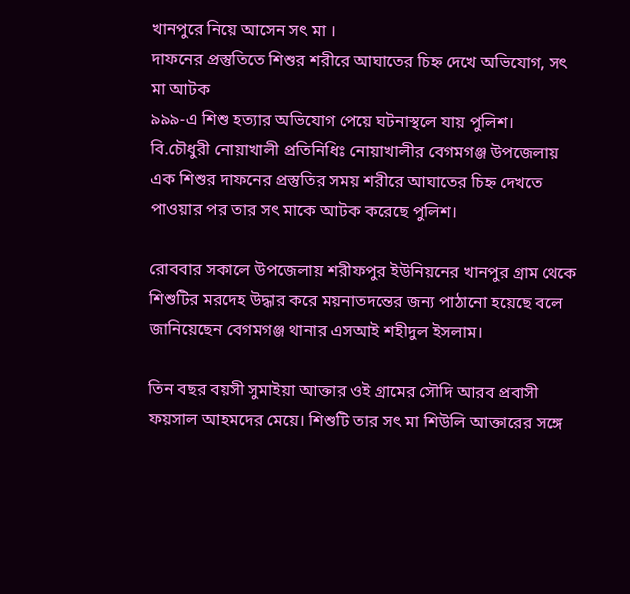খানপুরে নিয়ে আসেন সৎ মা ।
দাফনের প্রস্তুতিতে শিশুর শরীরে আঘাতের চিহ্ন দেখে অভিযোগ, সৎ মা আটক
৯৯৯-এ শিশু হত্যার অভিযোগ পেয়ে ঘটনাস্থলে যায় পুলিশ।
বি.চৌধুরী নোয়াখালী প্রতিনিধিঃ নোয়াখালীর বেগমগঞ্জ উপজেলায় এক শিশুর দাফনের প্রস্তুতির সময় শরীরে আঘাতের চিহ্ন দেখতে পাওয়ার পর তার সৎ মাকে আটক করেছে পুলিশ।

রোববার সকালে উপজেলায় শরীফপুর ইউনিয়নের খানপুর গ্রাম থেকে শিশুটির মরদেহ উদ্ধার করে ময়নাতদন্তের জন্য পাঠানো হয়েছে বলে জানিয়েছেন বেগমগঞ্জ থানার এসআই শহীদুল ইসলাম।

তিন বছর বয়সী সুমাইয়া আক্তার ওই গ্রামের সৌদি আরব প্রবাসী ফয়সাল আহমদের মেয়ে। শিশুটি তার সৎ মা শিউলি আক্তারের সঙ্গে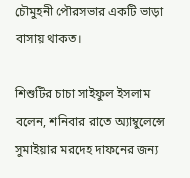চৌমুহনী পৌরসভার একটি ভাড়া বাসায় থাকত।

শিশুটির চাচা সাইফুল ইসলাম বলেন, শনিবার রাতে অ্যাম্বুলেন্সে সুমাইয়ার মরদেহ দাফনের জন্য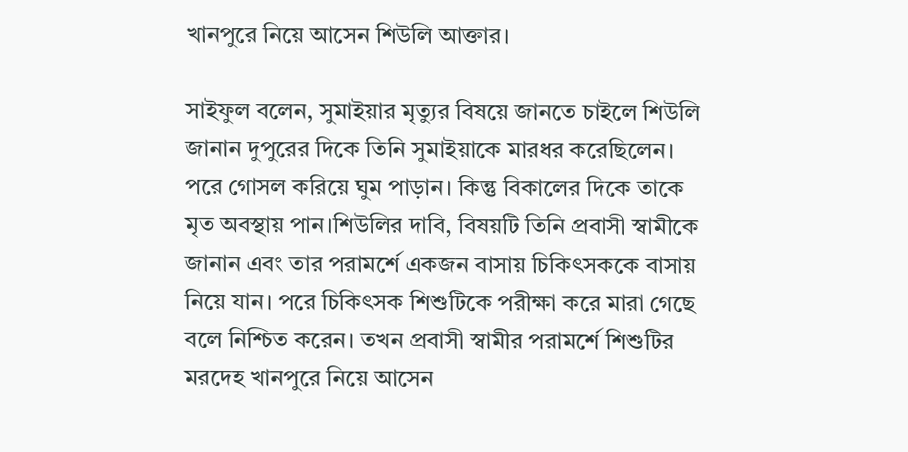খানপুরে নিয়ে আসেন শিউলি আক্তার।

সাইফুল বলেন, সুমাইয়ার মৃত্যুর বিষয়ে জানতে চাইলে শিউলি জানান দুপুরের দিকে তিনি সুমাইয়াকে মারধর করেছিলেন। পরে গোসল করিয়ে ঘুম পাড়ান। কিন্তু বিকালের দিকে তাকে মৃত অবস্থায় পান।শিউলির দাবি, বিষয়টি তিনি প্রবাসী স্বামীকে জানান এবং তার পরামর্শে একজন বাসায় চিকিৎসককে বাসায় নিয়ে যান। পরে চিকিৎসক শিশুটিকে পরীক্ষা করে মারা গেছে বলে নিশ্চিত করেন। তখন প্রবাসী স্বামীর পরামর্শে শিশুটির মরদেহ খানপুরে নিয়ে আসেন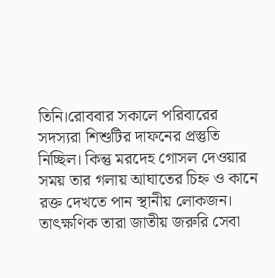তিনি।রোববার সকালে পরিবারের সদস্যরা শিশুটির দাফনের প্রস্তুতি নিচ্ছিল। কিন্তু মরদেহ গোসল দেওয়ার সময় তার গলায় আঘাতের চিহ্ন ও কানে রক্ত দেখতে পান স্থানীয় লোকজন। তাৎক্ষণিক তারা জাতীয় জরুরি সেবা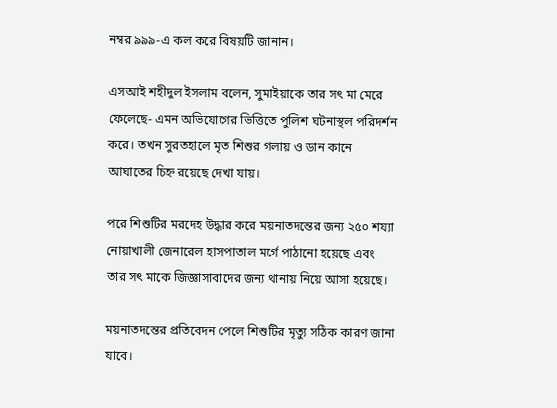নম্বর ৯৯৯-এ কল করে বিষয়টি জানান।

এসআই শহীদুল ইসলাম বলেন, সুমাইয়াকে তার সৎ মা মেরে ফেলেছে- এমন অভিযোগের ভিত্তিতে পুলিশ ঘটনাস্থল পরিদর্শন করে। তখন সুরতহালে মৃত শিশুর গলায় ও ডান কানে আঘাতের চিহ্ন রয়েছে দেখা যায়।

পরে শিশুটির মরদেহ উদ্ধার করে ময়নাতদন্তের জন্য ২৫০ শয্যা নোয়াখালী জেনারেল হাসপাতাল মর্গে পাঠানো হয়েছে এবং তার সৎ মাকে জিজ্ঞাসাবাদের জন্য থানায় নিয়ে আসা হয়েছে।

ময়নাতদন্তের প্রতিবেদন পেলে শিশুটির মৃত্যু সঠিক কারণ জানা যাবে।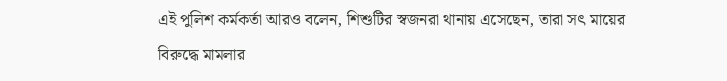এই পুলিশ কর্মকর্তা আরও বলেন, শিশুটির স্বজনরা থানায় এসেছেন, তারা সৎ মায়ের বিরুদ্ধে মামলার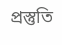প্রস্তুতি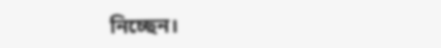নিচ্ছেন।